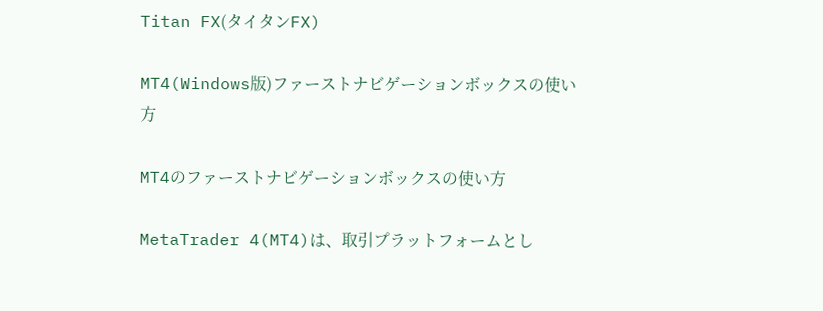Titan FX(タイタンFX)

MT4(Windows版)ファーストナビゲーションボックスの使い方

MT4のファーストナビゲーションボックスの使い方

MetaTrader 4(MT4)は、取引プラットフォームとし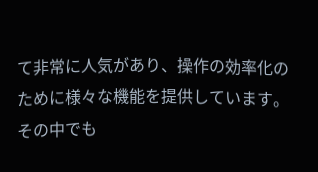て非常に人気があり、操作の効率化のために様々な機能を提供しています。その中でも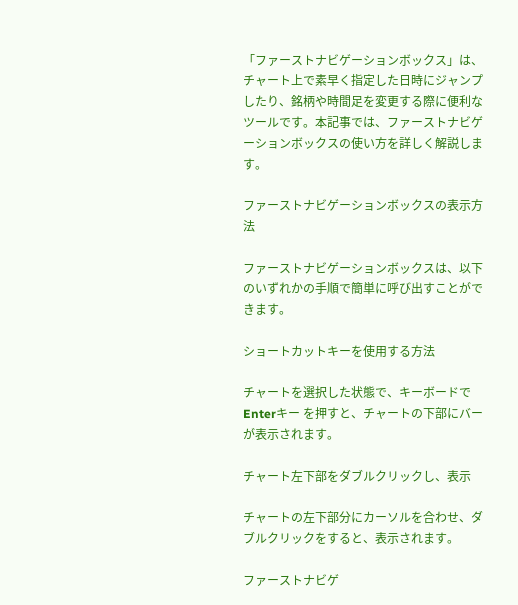「ファーストナビゲーションボックス」は、チャート上で素早く指定した日時にジャンプしたり、銘柄や時間足を変更する際に便利なツールです。本記事では、ファーストナビゲーションボックスの使い方を詳しく解説します。

ファーストナビゲーションボックスの表示方法

ファーストナビゲーションボックスは、以下のいずれかの手順で簡単に呼び出すことができます。

ショートカットキーを使用する方法

チャートを選択した状態で、キーボードで Enterキー を押すと、チャートの下部にバーが表示されます。

チャート左下部をダブルクリックし、表示

チャートの左下部分にカーソルを合わせ、ダブルクリックをすると、表示されます。

ファーストナビゲ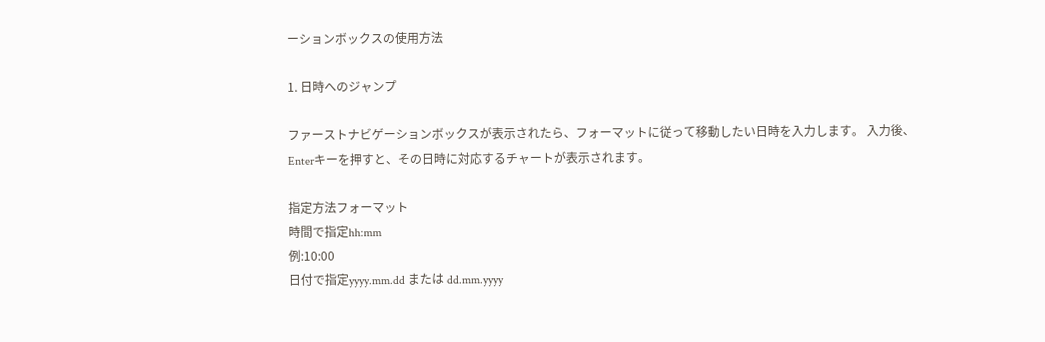ーションボックスの使用方法

1. 日時へのジャンプ

ファーストナビゲーションボックスが表示されたら、フォーマットに従って移動したい日時を入力します。 入力後、Enterキーを押すと、その日時に対応するチャートが表示されます。

指定方法フォーマット
時間で指定hh:mm
例:10:00
日付で指定yyyy.mm.dd または dd.mm.yyyy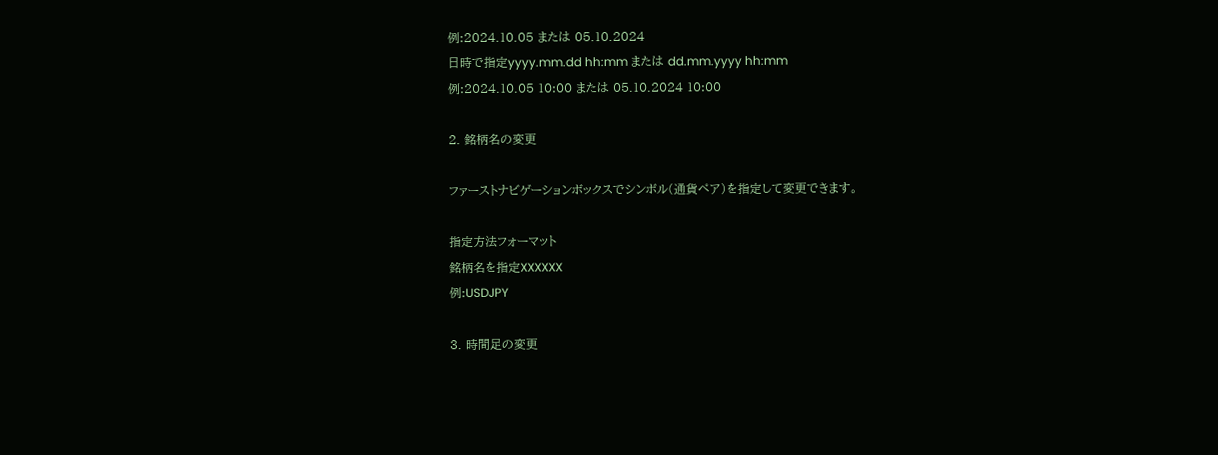例:2024.10.05 または 05.10.2024
日時で指定yyyy.mm.dd hh:mm または dd.mm.yyyy hh:mm
例:2024.10.05 10:00 または 05.10.2024 10:00

2. 銘柄名の変更

ファーストナビゲーションボックスでシンボル(通貨ペア)を指定して変更できます。

指定方法フォーマット
銘柄名を指定XXXXXX
例:USDJPY

3. 時間足の変更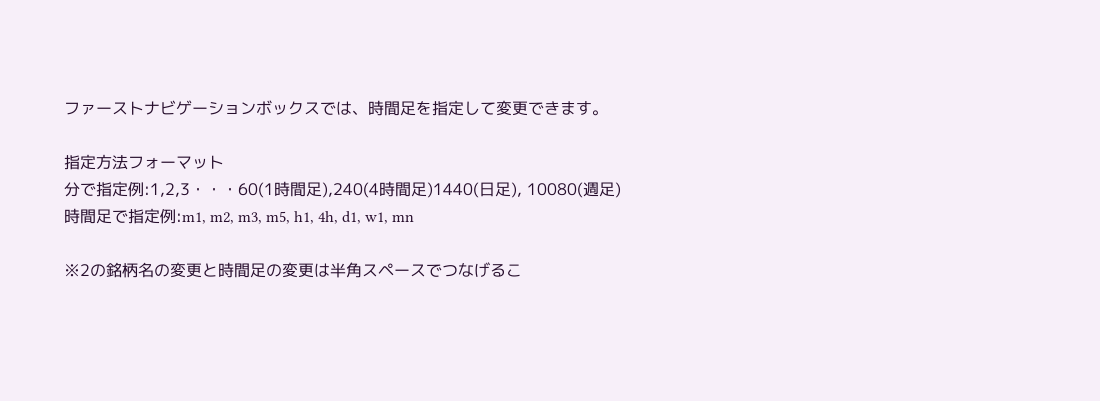ファーストナビゲーションボックスでは、時間足を指定して変更できます。

指定方法フォーマット
分で指定例:1,2,3・・・60(1時間足),240(4時間足)1440(日足), 10080(週足)
時間足で指定例:m1, m2, m3, m5, h1, 4h, d1, w1, mn

※2の銘柄名の変更と時間足の変更は半角スペースでつなげるこ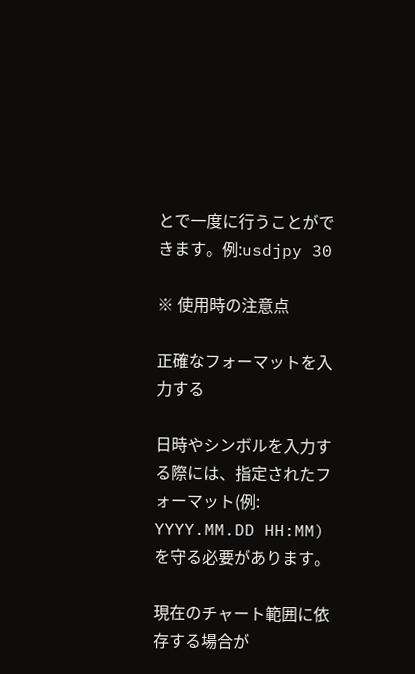とで一度に行うことができます。例:usdjpy 30

※ 使用時の注意点

正確なフォーマットを入力する

日時やシンボルを入力する際には、指定されたフォーマット(例: YYYY.MM.DD HH:MM)を守る必要があります。

現在のチャート範囲に依存する場合が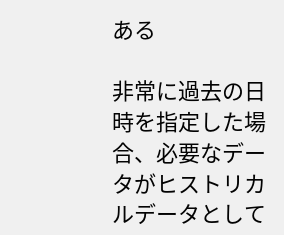ある

非常に過去の日時を指定した場合、必要なデータがヒストリカルデータとして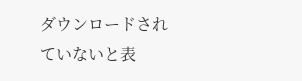ダウンロードされていないと表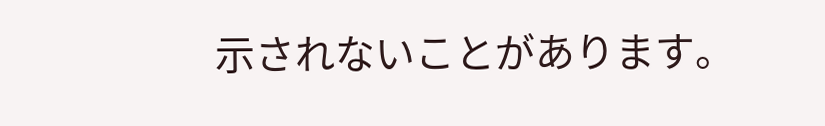示されないことがあります。